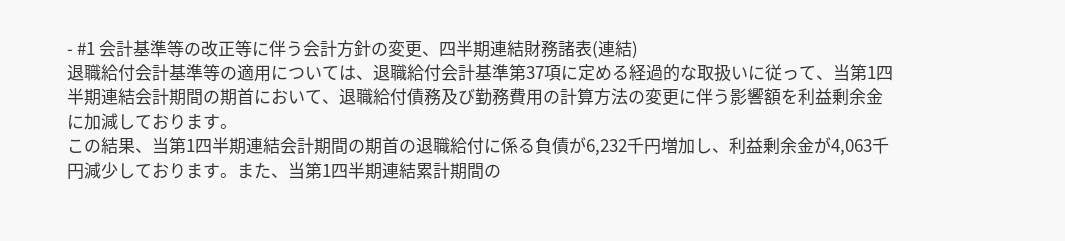- #1 会計基準等の改正等に伴う会計方針の変更、四半期連結財務諸表(連結)
退職給付会計基準等の適用については、退職給付会計基準第37項に定める経過的な取扱いに従って、当第1四半期連結会計期間の期首において、退職給付債務及び勤務費用の計算方法の変更に伴う影響額を利益剰余金に加減しております。
この結果、当第1四半期連結会計期間の期首の退職給付に係る負債が6,232千円増加し、利益剰余金が4,063千円減少しております。また、当第1四半期連結累計期間の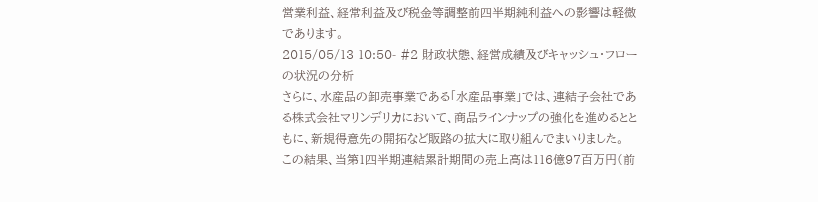営業利益、経常利益及び税金等調整前四半期純利益への影響は軽微であります。
2015/05/13 10:50- #2 財政状態、経営成績及びキャッシュ・フローの状況の分析
さらに、水産品の卸売事業である「水産品事業」では、連結子会社である株式会社マリンデリカにおいて、商品ラインナップの強化を進めるとともに、新規得意先の開拓など販路の拡大に取り組んでまいりました。
この結果、当第1四半期連結累計期間の売上高は116億97百万円(前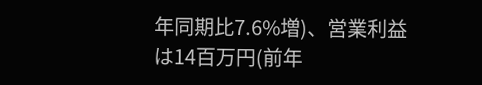年同期比7.6%増)、営業利益は14百万円(前年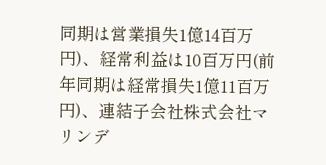同期は営業損失1億14百万円)、経常利益は10百万円(前年同期は経常損失1億11百万円)、連結子会社株式会社マリンデ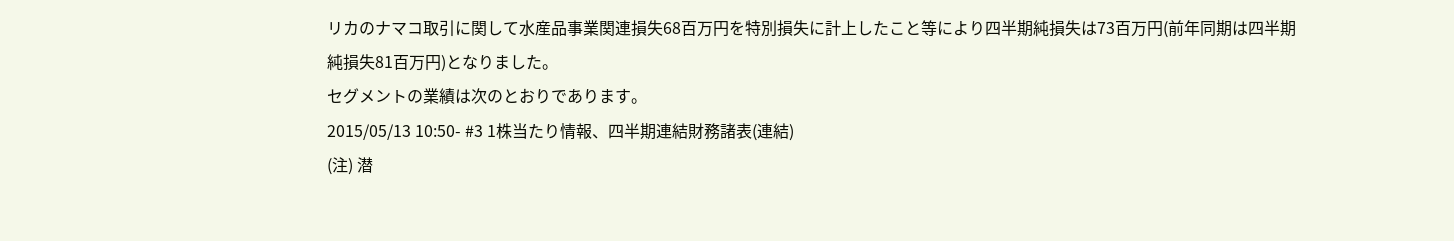リカのナマコ取引に関して水産品事業関連損失68百万円を特別損失に計上したこと等により四半期純損失は73百万円(前年同期は四半期純損失81百万円)となりました。
セグメントの業績は次のとおりであります。
2015/05/13 10:50- #3 1株当たり情報、四半期連結財務諸表(連結)
(注) 潜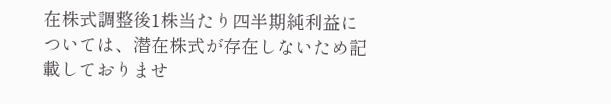在株式調整後1株当たり四半期純利益については、潜在株式が存在しないため記載しておりませ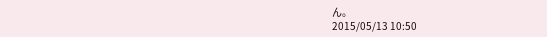ん。
2015/05/13 10:50